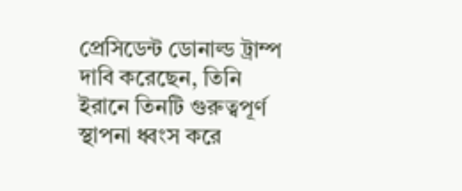প্রেসিডেন্ট ডোনাল্ড ট্রাম্প দাবি করেছেন, তিনি ইরানে তিনটি গুরুত্বপূর্ণ স্থাপনা ধ্বংস করে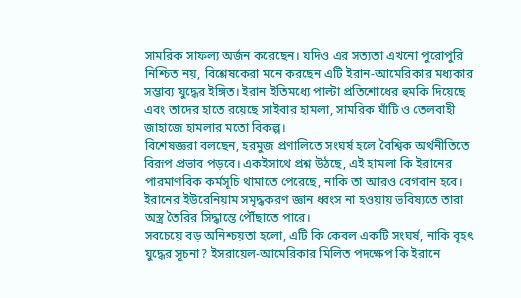সামরিক সাফল্য অর্জন করেছেন। যদিও এর সত্যতা এখনো পুরোপুরি নিশ্চিত নয়, বিশ্লেষকেরা মনে করছেন এটি ইরান-আমেরিকার মধ্যকার সম্ভাব্য যুদ্ধের ইঙ্গিত। ইরান ইতিমধ্যে পাল্টা প্রতিশোধের হুমকি দিয়েছে এবং তাদের হাতে রয়েছে সাইবার হামলা, সামরিক ঘাঁটি ও তেলবাহী জাহাজে হামলার মতো বিকল্প।
বিশেষজ্ঞরা বলছেন, হরমুজ প্রণালিতে সংঘর্ষ হলে বৈশ্বিক অর্থনীতিতে বিরূপ প্রভাব পড়বে। একইসাথে প্রশ্ন উঠছে, এই হামলা কি ইরানের পারমাণবিক কর্মসূচি থামাতে পেরেছে, নাকি তা আরও বেগবান হবে। ইরানের ইউরেনিয়াম সমৃদ্ধকরণ জ্ঞান ধ্বংস না হওয়ায় ভবিষ্যতে তারা অস্ত্র তৈরির সিদ্ধান্তে পৌঁছাতে পারে।
সবচেয়ে বড় অনিশ্চয়তা হলো, এটি কি কেবল একটি সংঘর্ষ, নাকি বৃহৎ যুদ্ধের সূচনা? ইসরায়েল-আমেরিকার মিলিত পদক্ষেপ কি ইরানে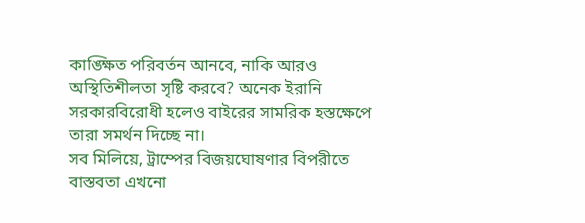কাঙ্ক্ষিত পরিবর্তন আনবে, নাকি আরও অস্থিতিশীলতা সৃষ্টি করবে? অনেক ইরানি সরকারবিরোধী হলেও বাইরের সামরিক হস্তক্ষেপে তারা সমর্থন দিচ্ছে না।
সব মিলিয়ে, ট্রাম্পের বিজয়ঘোষণার বিপরীতে বাস্তবতা এখনো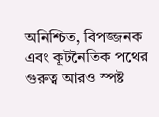অনিশ্চিত, বিপজ্জনক এবং কূটনৈতিক পথের গুরুত্ব আরও স্পষ্ট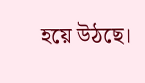হয়ে উঠছে।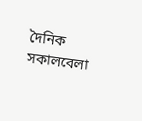দৈনিক সকালবেলা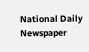National Daily Newspaper